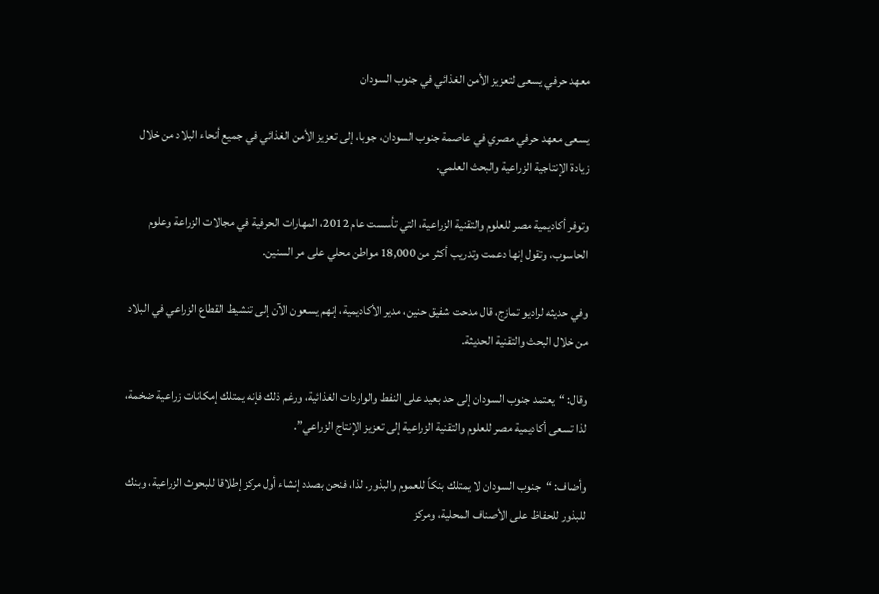معهد حرفي يسعى لتعزيز الأمن الغذائي في جنوب السودان

يسعى معهد حرفي مصري في عاصمة جنوب السودان، جوبا، إلى تعزيز الأمن الغذائي في جميع أنحاء البلاد من خلال زيادة الإنتاجية الزراعية والبحث العلمي.

وتوفر أكاديمية مصر للعلوم والتقنية الزراعية، التي تأسست عام 2012، المهارات الحرفية في مجالات الزراعة وعلوم الحاسوب، وتقول إنها دعمت وتدريب أكثر من 18,000 مواطن محلي على مر السنين.

وفي حديثه لراديو تمازج، قال مدحت شفيق حنين، مدير الأكاديمية، إنهم يسعون الآن إلى تنشيط القطاع الزراعي في البلاد من خلال البحث والتقنية الحديثة.

وقال: “يعتمد جنوب السودان إلى حد بعيد على النفط والواردات الغذائية، ورغم ذلك فإنه يمتلك إمكانات زراعية ضخمة، لذا تسعى أكاديمية مصر للعلوم والتقنية الزراعية إلى تعزيز الإنتاج الزراعي”.

وأضاف: “جنوب السودان لا يمتلك بنكاً للعموم والبذور. لذا، فنحن بصدد إنشاء أول مركز إطلاقا للبحوث الزراعية، وبنك للبذور للحفاظ على الأصناف المحلية، ومركز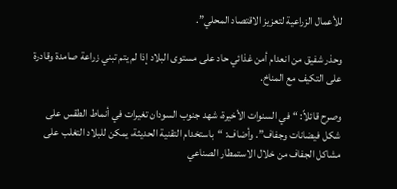للأعمال الزراعية لتعزيز الاقتصاد المحلي”.

وحذر شفيق من انعدام أمن غذائي حاد على مستوى البلاد إذا لم يتم تبني زراعة صامدة وقادرة على التكيف مع المناخ.

وصرح قائلاً: “في السنوات الأخيرة، شهد جنوب السودان تغيرات في أنماط الطقس على شكل فيضانات وجفاف”. وأضاف: “باستخدام التقنية الحديثة، يمكن للبلاد التغلب على مشاكل الجفاف من خلال الاستمطار الصناعي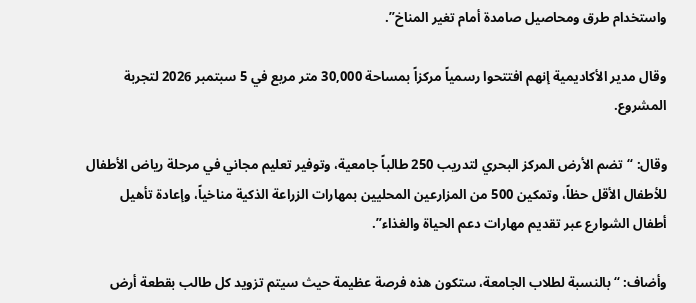واستخدام طرق ومحاصيل صامدة أمام تغير المناخ”.

وقال مدير الأكاديمية إنهم افتتحوا رسمياً مركزاً بمساحة 30,000 متر مربع في 5 سبتمبر 2026 لتجربة المشروع.

وقال: “تضم الأرض المركز البحري لتدريب 250 طالباً جامعية، وتوفير تعليم مجاني في مرحلة رياض الأطفال للأطفال الأقل حظاً، وتمكين 500 من المزارعين المحليين بمهارات الزراعة الذكية مناخياً، وإعادة تأهيل أطفال الشوارع عبر تقديم مهارات دعم الحياة والغذاء”.

وأضاف: “بالنسبة لطلاب الجامعة، ستكون هذه فرصة عظيمة حيث سيتم تزويد كل طالب بقطعة أرض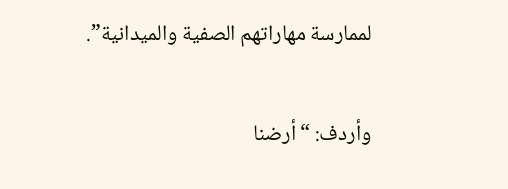لممارسة مهاراتهم الصفية والميدانية”.

وأردف: “أرضنا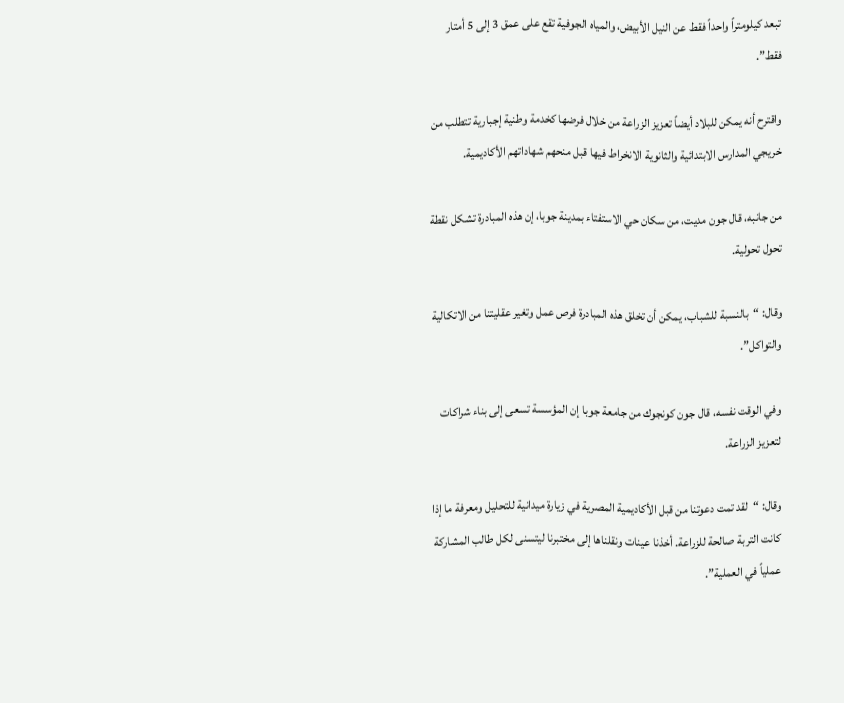تبعد كيلومتراً واحداً فقط عن النيل الأبيض، والمياه الجوفية تقع على عمق 3 إلى 5 أمتار فقط”.

واقترح أنه يمكن للبلاد أيضاً تعزيز الزراعة من خلال فرضها كخدمة وطنية إجبارية تتطلب من خريجي المدارس الابتدائية والثانوية الانخراط فيها قبل منحهم شهاداتهم الأكاديمية.

من جانبه، قال جون مديت، من سكان حي الاستفتاء بمدينة جوبا، إن هذه المبادرة تشكل نقطة تحول تحولية.

وقال: “بالنسبة للشباب، يمكن أن تخلق هذه المبادرة فرص عمل وتغير عقليتنا من الاتكالية والتواكل”.

وفي الوقت نفسه، قال جون كونجوك من جامعة جوبا إن المؤسسة تسعى إلى بناء شراكات لتعزيز الزراعة.

وقال: “لقد تمت دعوتنا من قبل الأكاديمية المصرية في زيارة ميدانية للتحليل ومعرفة ما إذا كانت التربة صالحة للزراعة. أخذنا عينات ونقلناها إلى مختبرنا ليتسنى لكل طالب المشاركة عملياً في العملية”.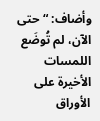وأضاف: “حتى الآن، لم تُوضَع اللمسات الأخيرة على الأوراق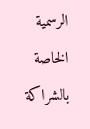الرسمية الخاصة بالشراكة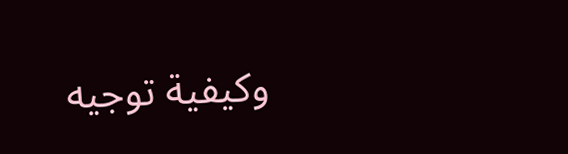وكيفية توجيه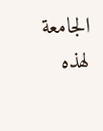الجامعة لهذه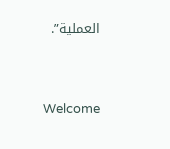العملية”.


Welcome